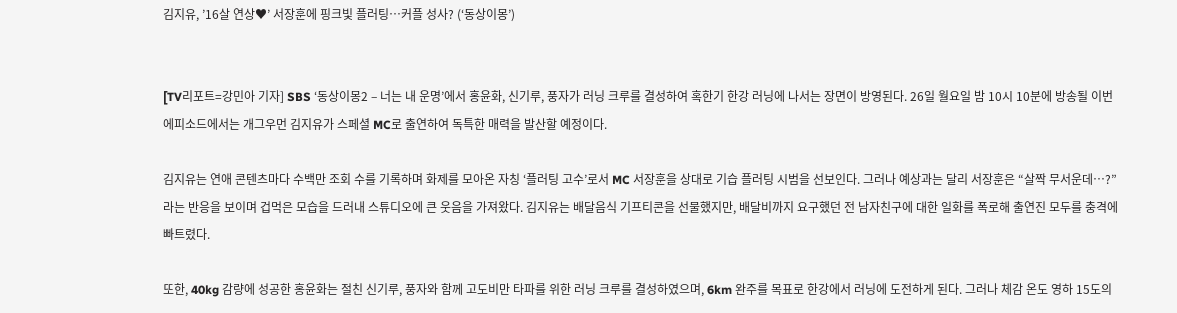김지유, ’16살 연상♥’ 서장훈에 핑크빛 플러팅…커플 성사? (‘동상이몽’)


[TV리포트=강민아 기자] SBS ‘동상이몽2 – 너는 내 운명’에서 홍윤화, 신기루, 풍자가 러닝 크루를 결성하여 혹한기 한강 러닝에 나서는 장면이 방영된다. 26일 월요일 밤 10시 10분에 방송될 이번 에피소드에서는 개그우먼 김지유가 스페셜 MC로 출연하여 독특한 매력을 발산할 예정이다.

김지유는 연애 콘텐츠마다 수백만 조회 수를 기록하며 화제를 모아온 자칭 ‘플러팅 고수’로서 MC 서장훈을 상대로 기습 플러팅 시범을 선보인다. 그러나 예상과는 달리 서장훈은 “살짝 무서운데…?”라는 반응을 보이며 겁먹은 모습을 드러내 스튜디오에 큰 웃음을 가져왔다. 김지유는 배달음식 기프티콘을 선물했지만, 배달비까지 요구했던 전 남자친구에 대한 일화를 폭로해 출연진 모두를 충격에 빠트렸다.

또한, 40kg 감량에 성공한 홍윤화는 절친 신기루, 풍자와 함께 고도비만 타파를 위한 러닝 크루를 결성하였으며, 6km 완주를 목표로 한강에서 러닝에 도전하게 된다. 그러나 체감 온도 영하 15도의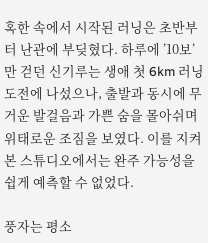혹한 속에서 시작된 러닝은 초반부터 난관에 부딪혔다. 하루에 ’10보’만 걷던 신기루는 생애 첫 6km 러닝 도전에 나섰으나, 출발과 동시에 무거운 발걸음과 가쁜 숨을 몰아쉬며 위태로운 조짐을 보였다. 이를 지켜본 스튜디오에서는 완주 가능성을 쉽게 예측할 수 없었다.

풍자는 평소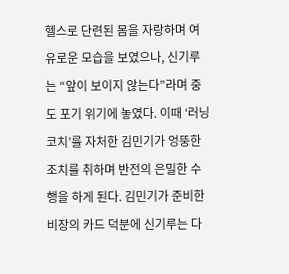헬스로 단련된 몸을 자랑하며 여유로운 모습을 보였으나, 신기루는 “앞이 보이지 않는다”라며 중도 포기 위기에 놓였다. 이때 ‘러닝 코치’를 자처한 김민기가 엉뚱한 조치를 취하며 반전의 은밀한 수행을 하게 된다. 김민기가 준비한 비장의 카드 덕분에 신기루는 다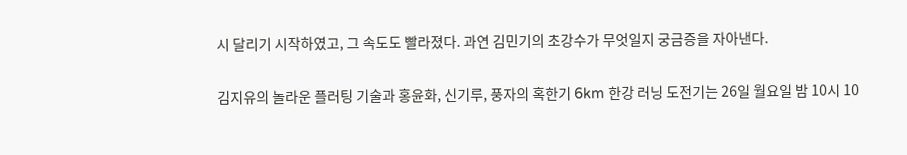시 달리기 시작하였고, 그 속도도 빨라졌다. 과연 김민기의 초강수가 무엇일지 궁금증을 자아낸다.

김지유의 놀라운 플러팅 기술과 홍윤화, 신기루, 풍자의 혹한기 6km 한강 러닝 도전기는 26일 월요일 밤 10시 10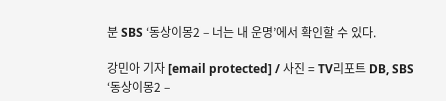분 SBS ‘동상이몽2 – 너는 내 운명’에서 확인할 수 있다.

강민아 기자 [email protected] / 사진 = TV리포트 DB, SBS ‘동상이몽2 –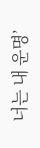너는 내 운명’